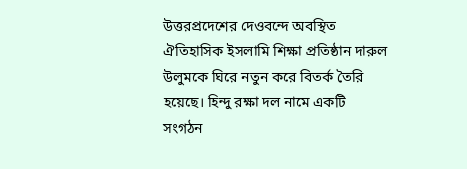উত্তরপ্রদেশের দেওবন্দে অবস্থিত ঐতিহাসিক ইসলামি শিক্ষা প্রতিষ্ঠান দারুল উলুমকে ঘিরে নতুন করে বিতর্ক তৈরি হয়েছে। হিন্দু রক্ষা দল নামে একটি সংগঠন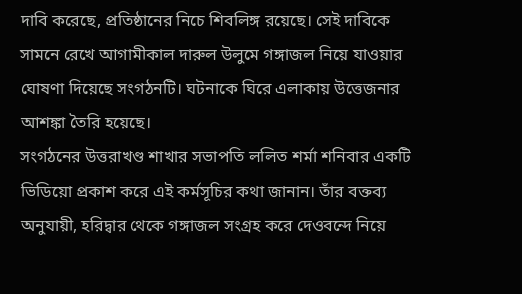দাবি করেছে, প্রতিষ্ঠানের নিচে শিবলিঙ্গ রয়েছে। সেই দাবিকে সামনে রেখে আগামীকাল দারুল উলুমে গঙ্গাজল নিয়ে যাওয়ার ঘোষণা দিয়েছে সংগঠনটি। ঘটনাকে ঘিরে এলাকায় উত্তেজনার আশঙ্কা তৈরি হয়েছে।
সংগঠনের উত্তরাখণ্ড শাখার সভাপতি ললিত শর্মা শনিবার একটি ভিডিয়ো প্রকাশ করে এই কর্মসূচির কথা জানান। তাঁর বক্তব্য অনুযায়ী, হরিদ্বার থেকে গঙ্গাজল সংগ্রহ করে দেওবন্দে নিয়ে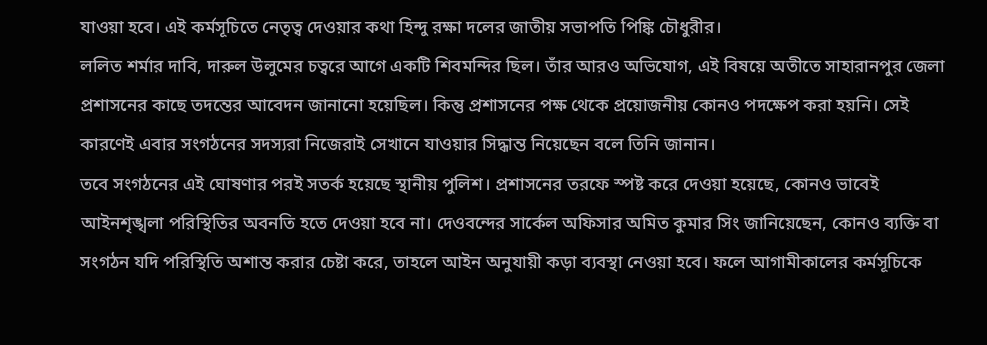যাওয়া হবে। এই কর্মসূচিতে নেতৃত্ব দেওয়ার কথা হিন্দু রক্ষা দলের জাতীয় সভাপতি পিঙ্কি চৌধুরীর।
ললিত শর্মার দাবি, দারুল উলুমের চত্বরে আগে একটি শিবমন্দির ছিল। তাঁর আরও অভিযোগ, এই বিষয়ে অতীতে সাহারানপুর জেলা প্রশাসনের কাছে তদন্তের আবেদন জানানো হয়েছিল। কিন্তু প্রশাসনের পক্ষ থেকে প্রয়োজনীয় কোনও পদক্ষেপ করা হয়নি। সেই কারণেই এবার সংগঠনের সদস্যরা নিজেরাই সেখানে যাওয়ার সিদ্ধান্ত নিয়েছেন বলে তিনি জানান।
তবে সংগঠনের এই ঘোষণার পরই সতর্ক হয়েছে স্থানীয় পুলিশ। প্রশাসনের তরফে স্পষ্ট করে দেওয়া হয়েছে, কোনও ভাবেই আইনশৃঙ্খলা পরিস্থিতির অবনতি হতে দেওয়া হবে না। দেওবন্দের সার্কেল অফিসার অমিত কুমার সিং জানিয়েছেন, কোনও ব্যক্তি বা সংগঠন যদি পরিস্থিতি অশান্ত করার চেষ্টা করে, তাহলে আইন অনুযায়ী কড়া ব্যবস্থা নেওয়া হবে। ফলে আগামীকালের কর্মসূচিকে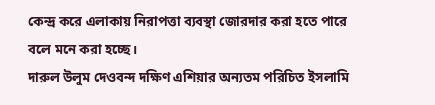কেন্দ্র করে এলাকায় নিরাপত্তা ব্যবস্থা জোরদার করা হতে পারে বলে মনে করা হচ্ছে।
দারুল উলুম দেওবন্দ দক্ষিণ এশিয়ার অন্যতম পরিচিত ইসলামি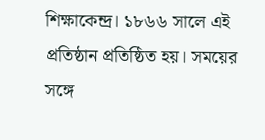শিক্ষাকেন্দ্র। ১৮৬৬ সালে এই প্রতিষ্ঠান প্রতিষ্ঠিত হয়। সময়ের সঙ্গে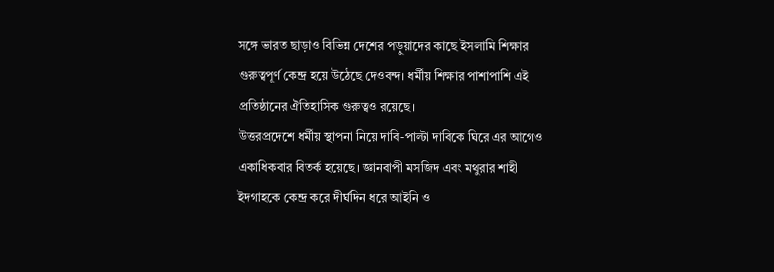সঙ্গে ভারত ছাড়াও বিভিন্ন দেশের পড়ুয়াদের কাছে ইসলামি শিক্ষার গুরুত্বপূর্ণ কেন্দ্র হয়ে উঠেছে দেওবন্দ। ধর্মীয় শিক্ষার পাশাপাশি এই প্রতিষ্ঠানের ঐতিহাসিক গুরুত্বও রয়েছে।
উত্তরপ্রদেশে ধর্মীয় স্থাপনা নিয়ে দাবি-পাল্টা দাবিকে ঘিরে এর আগেও একাধিকবার বিতর্ক হয়েছে। জ্ঞানবাপী মসজিদ এবং মথুরার শাহী ইদগাহকে কেন্দ্র করে দীর্ঘদিন ধরে আইনি ও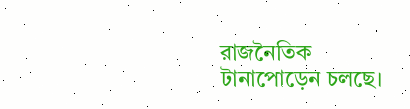রাজনৈতিক টানাপোড়েন চলছে।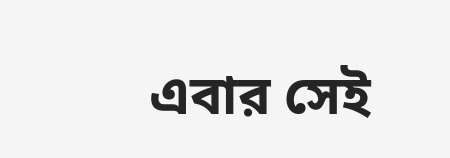এবার সেই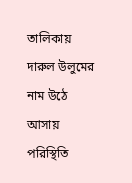তালিকায় দারুল উলুমের নাম উঠে আসায় পরিস্থিতি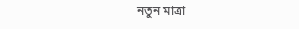নতুন মাত্রা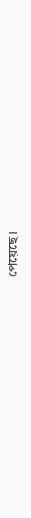পেয়েছে।